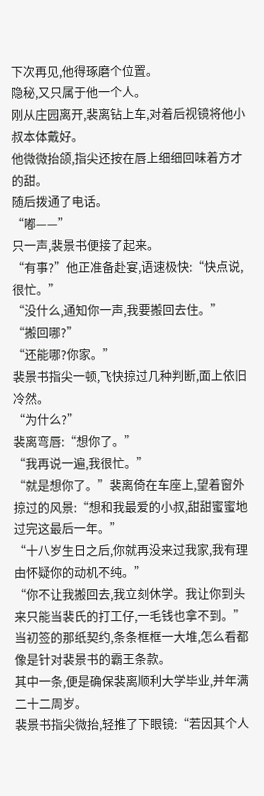下次再见,他得琢磨个位置。
隐秘,又只属于他一个人。
刚从庄园离开,裴离钻上车,对着后视镜将他小叔本体戴好。
他微微抬颌,指尖还按在唇上细细回味着方才的甜。
随后拨通了电话。
“嘟——”
只一声,裴景书便接了起来。
“有事?”他正准备赴宴,语速极快:“快点说,很忙。”
“没什么,通知你一声,我要搬回去住。”
“搬回哪?”
“还能哪?你家。”
裴景书指尖一顿,飞快掠过几种判断,面上依旧冷然。
“为什么?”
裴离弯唇:“想你了。”
“我再说一遍,我很忙。”
“就是想你了。”裴离倚在车座上,望着窗外掠过的风景:“想和我最爱的小叔,甜甜蜜蜜地过完这最后一年。”
“十八岁生日之后,你就再没来过我家,我有理由怀疑你的动机不纯。”
“你不让我搬回去,我立刻休学。我让你到头来只能当裴氏的打工仔,一毛钱也拿不到。”
当初签的那纸契约,条条框框一大堆,怎么看都像是针对裴景书的霸王条款。
其中一条,便是确保裴离顺利大学毕业,并年满二十二周岁。
裴景书指尖微抬,轻推了下眼镜:“若因其个人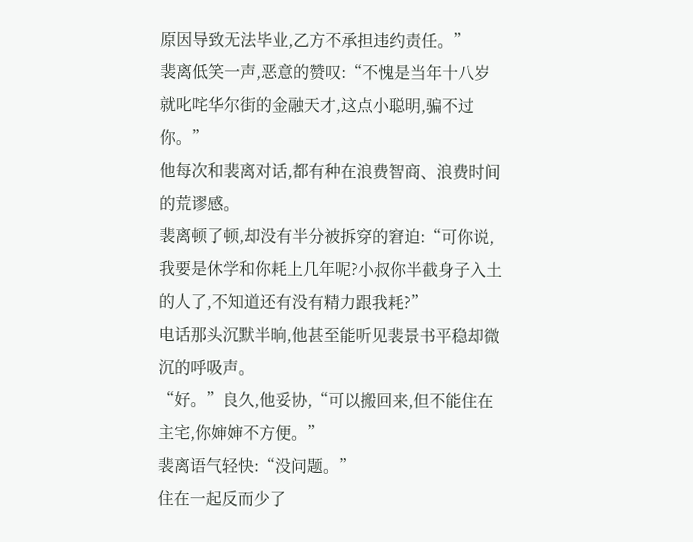原因导致无法毕业,乙方不承担违约责任。”
裴离低笑一声,恶意的赞叹:“不愧是当年十八岁就叱咤华尔街的金融天才,这点小聪明,骗不过你。”
他每次和裴离对话,都有种在浪费智商、浪费时间的荒谬感。
裴离顿了顿,却没有半分被拆穿的窘迫:“可你说,我要是休学和你耗上几年呢?小叔你半截身子入土的人了,不知道还有没有精力跟我耗?”
电话那头沉默半晌,他甚至能听见裴景书平稳却微沉的呼吸声。
“好。”良久,他妥协,“可以搬回来,但不能住在主宅,你婶婶不方便。”
裴离语气轻快:“没问题。”
住在一起反而少了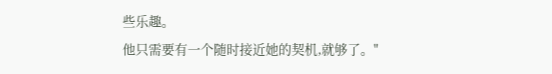些乐趣。
他只需要有一个随时接近她的契机,就够了。"